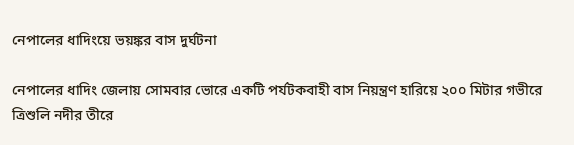নেপালের ধাদিংয়ে ভয়ঙ্কর বাস দুর্ঘটনা

নেপালের ধাদিং জেলায় সোমবার ভোরে একটি পর্যটকবাহী বাস নিয়ন্ত্রণ হারিয়ে ২০০ মিটার গভীরে ত্রিশুলি নদীর তীরে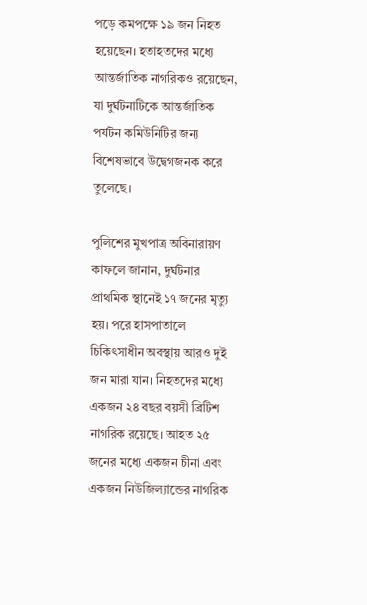পড়ে কমপক্ষে ১৯ জন নিহত হয়েছেন। হতাহতদের মধ্যে আন্তর্জাতিক নাগরিকও রয়েছেন, যা দুর্ঘটনাটিকে আন্তর্জাতিক পর্যটন কমিউনিটির জন্য বিশেষভাবে উদ্বেগজনক করে তুলেছে।

পুলিশের মুখপাত্র অবিনারায়ণ কাফলে জানান, দুর্ঘটনার প্রাথমিক স্থানেই ১৭ জনের মৃত্যু হয়। পরে হাসপাতালে চিকিৎসাধীন অবস্থায় আরও দুই জন মারা যান। নিহতদের মধ্যে একজন ২৪ বছর বয়সী ব্রিটিশ নাগরিক রয়েছে। আহত ২৫ জনের মধ্যে একজন চীনা এবং একজন নিউজিল্যান্ডের নাগরিক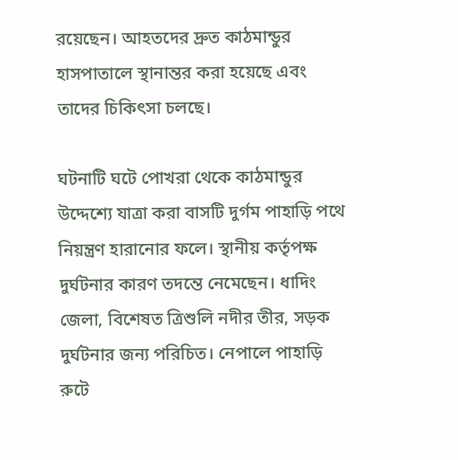রয়েছেন। আহতদের দ্রুত কাঠমান্ডুর হাসপাতালে স্থানান্তর করা হয়েছে এবং তাদের চিকিৎসা চলছে।

ঘটনাটি ঘটে পোখরা থেকে কাঠমান্ডুর উদ্দেশ্যে যাত্রা করা বাসটি দুর্গম পাহাড়ি পথে নিয়ন্ত্রণ হারানোর ফলে। স্থানীয় কর্তৃপক্ষ দুর্ঘটনার কারণ তদন্তে নেমেছেন। ধাদিং জেলা, বিশেষত ত্রিশুলি নদীর তীর, সড়ক দুর্ঘটনার জন্য পরিচিত। নেপালে পাহাড়ি রুটে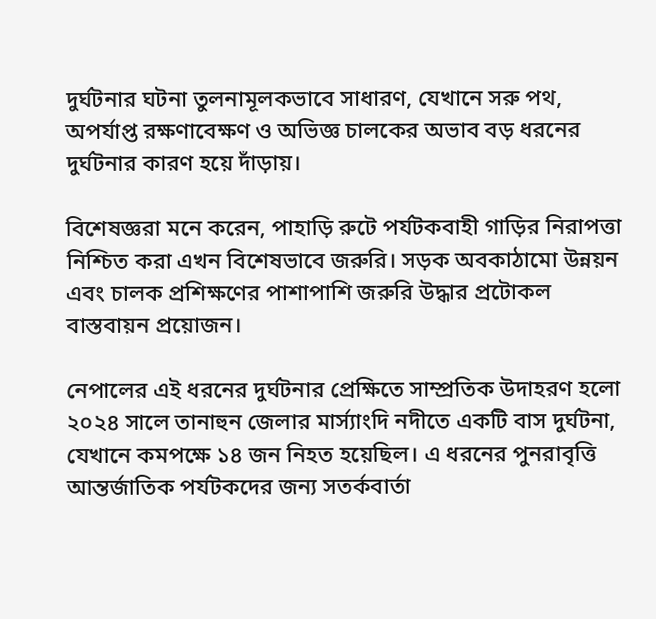দুর্ঘটনার ঘটনা তুলনামূলকভাবে সাধারণ, যেখানে সরু পথ, অপর্যাপ্ত রক্ষণাবেক্ষণ ও অভিজ্ঞ চালকের অভাব বড় ধরনের দুর্ঘটনার কারণ হয়ে দাঁড়ায়।

বিশেষজ্ঞরা মনে করেন, পাহাড়ি রুটে পর্যটকবাহী গাড়ির নিরাপত্তা নিশ্চিত করা এখন বিশেষভাবে জরুরি। সড়ক অবকাঠামো উন্নয়ন এবং চালক প্রশিক্ষণের পাশাপাশি জরুরি উদ্ধার প্রটোকল বাস্তবায়ন প্রয়োজন।

নেপালের এই ধরনের দুর্ঘটনার প্রেক্ষিতে সাম্প্রতিক উদাহরণ হলো ২০২৪ সালে তানাহুন জেলার মার্স্যাংদি নদীতে একটি বাস দুর্ঘটনা, যেখানে কমপক্ষে ১৪ জন নিহত হয়েছিল। এ ধরনের পুনরাবৃত্তি আন্তর্জাতিক পর্যটকদের জন্য সতর্কবার্তা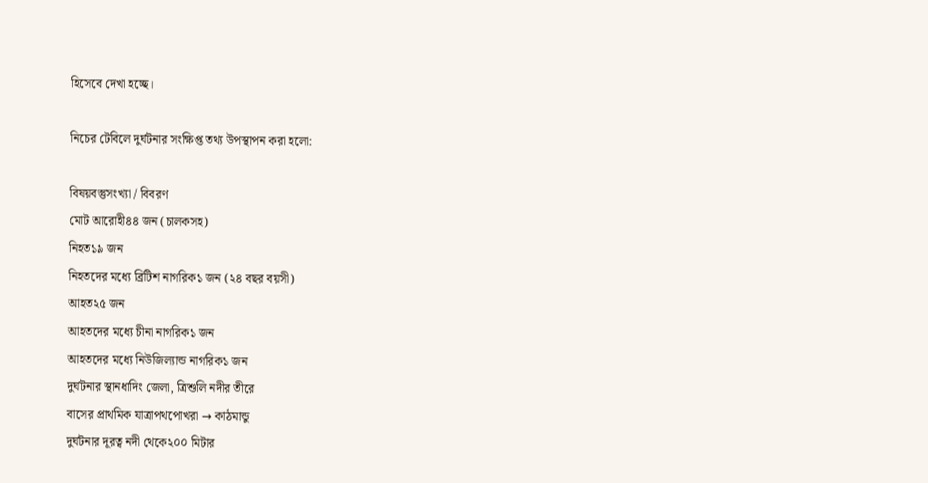হিসেবে দেখা হচ্ছে।

নিচের টেবিলে দুর্ঘটনার সংক্ষিপ্ত তথ্য উপস্থাপন করা হলো:

বিষয়বস্তুসংখ্যা / বিবরণ
মোট আরোহী৪৪ জন (চালকসহ)
নিহত১৯ জন
নিহতদের মধ্যে ব্রিটিশ নাগরিক১ জন (২৪ বছর বয়সী)
আহত২৫ জন
আহতদের মধ্যে চীনা নাগরিক১ জন
আহতদের মধ্যে নিউজিল্যান্ড নাগরিক১ জন
দুর্ঘটনার স্থানধাদিং জেলা, ত্রিশুলি নদীর তীরে
বাসের প্রাথমিক যাত্রাপথপোখরা → কাঠমান্ডু
দুর্ঘটনার দূরত্ব নদী থেকে২০০ মিটার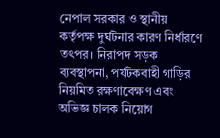নেপাল সরকার ও স্থানীয় কর্তৃপক্ষ দুর্ঘটনার কারণ নির্ধারণে তৎপর। নিরাপদ সড়ক ব্যবস্থাপনা, পর্যটকবাহী গাড়ির নিয়মিত রক্ষণাবেক্ষণ এবং অভিজ্ঞ চালক নিয়োগ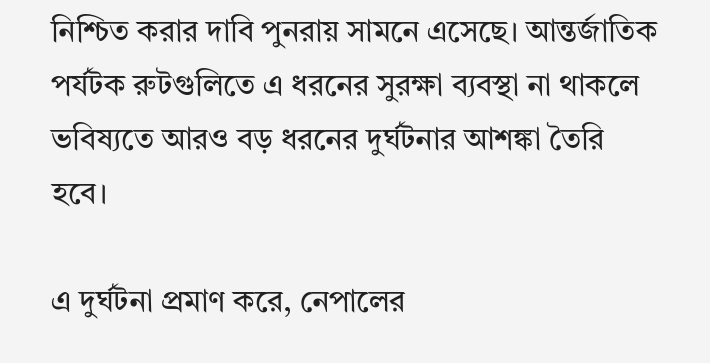নিশ্চিত করার দাবি পুনরায় সামনে এসেছে। আন্তর্জাতিক পর্যটক রুটগুলিতে এ ধরনের সুরক্ষা ব্যবস্থা না থাকলে ভবিষ্যতে আরও বড় ধরনের দুর্ঘটনার আশঙ্কা তৈরি হবে।

এ দুর্ঘটনা প্রমাণ করে, নেপালের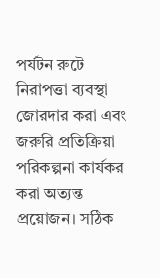পর্যটন রুটে নিরাপত্তা ব্যবস্থা জোরদার করা এবং জরুরি প্রতিক্রিয়া পরিকল্পনা কার্যকর করা অত্যন্ত প্রয়োজন। সঠিক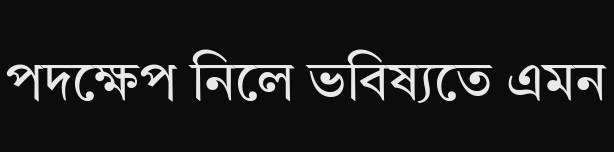পদক্ষেপ নিলে ভবিষ্যতে এমন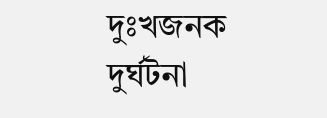দুঃখজনক দুর্ঘটনা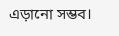এড়ানো সম্ভব।